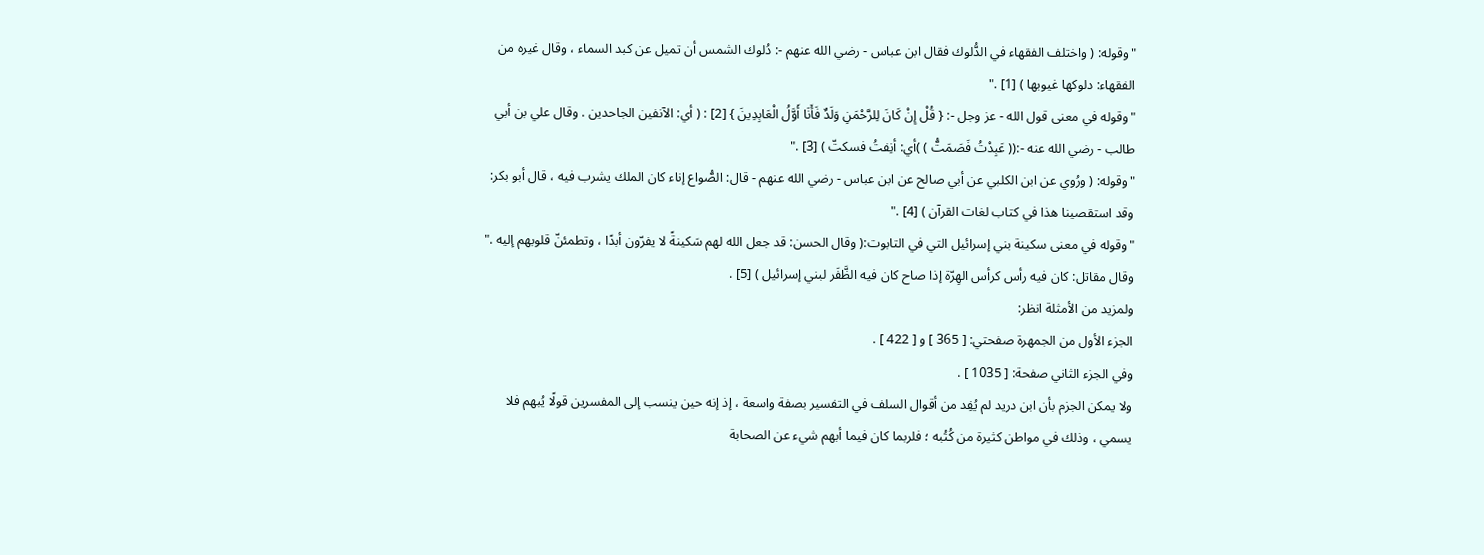"وقوله: ( واختلف الفقهاء في الدُّلوك فقال ابن عباس - رضي الله عنهم -: دُلوك الشمس أن تميل عن كبد السماء ، وقال غيره من الفقهاء: دلوكها غيوبها ) [1] ."
"وقوله في معنى قول الله - عز وجل -: { قُلْ إِنْ كَانَ لِلرَّحْمَنِ وَلَدٌ فَأَنَا أَوَّلُ الْعَابِدِينَ } [2] : ( أي: الآنفين الجاحدين . وقال علي بن أبي طالب - رضي الله عنه -:(( عَبِدْتُ فَصَمَتُّ ) )أي: أنِفتُ فسكتّ ) [3] ."
"وقوله: ( ورُوي عن ابن الكلبي عن أبي صالح عن ابن عباس - رضي الله عنهم - قال: الصُّواع إناء كان الملك يشرب فيه ، قال أبو بكر: وقد استقصينا هذا في كتاب لغات القرآن ) [4] ."
"وقوله في معنى سكينة بني إسرائيل التي في التابوت:( وقال الحسن: قد جعل الله لهم سَكينةً لا يفرّون أبدًا ، وتطمئنّ قلوبهم إليه ."
وقال مقاتل: كان فيه رأس كرأس الهِرّة إذا صاح كان فيه الظَّفَر لبني إسرائيل ) [5] .
ولمزيد من الأمثلة انظر:
الجزء الأول من الجمهرة صفحتي: [ 365 ] و [ 422 ] .
وفي الجزء الثاني صفحة: [ 1035 ] .
ولا يمكن الجزم بأن ابن دريد لم يُفِد من أقوال السلف في التفسير بصفة واسعة ، إذ إنه حين ينسب إلى المفسرين قولًا يُبهم فلا يسمي ، وذلك في مواطن كثيرة من كُتُبه ؛ فلربما كان فيما أبهم شيء عن الصحابة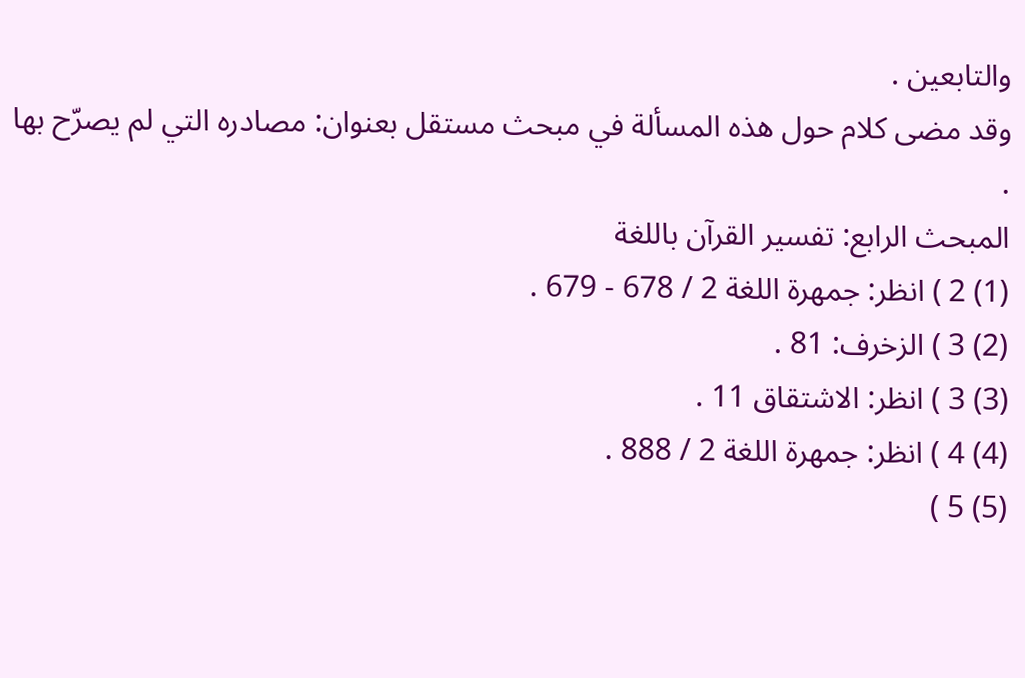والتابعين .
وقد مضى كلام حول هذه المسألة في مبحث مستقل بعنوان: مصادره التي لم يصرّح بها .
المبحث الرابع: تفسير القرآن باللغة
(1) 2 ) انظر: جمهرة اللغة 2 / 678 - 679 .
(2) 3 ) الزخرف: 81 .
(3) 3 ) انظر: الاشتقاق 11 .
(4) 4 ) انظر: جمهرة اللغة 2 / 888 .
(5) 5 )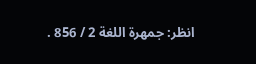انظر: جمهرة اللغة 2 / 856 .